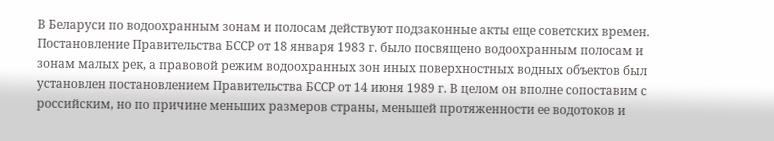В Беларуси по водоохранным зонам и полосам действуют подзаконные акты еще советских времен. Постановление Правительства БССР от 18 января 1983 г. было посвящено водоохранным полосам и зонам малых рек, а правовой режим водоохранных зон иных поверхностных водных объектов был установлен постановлением Правительства БССР от 14 июня 1989 г. В целом он вполне сопоставим с российским, но по причине меньших размеров страны, меньшей протяженности ее водотоков и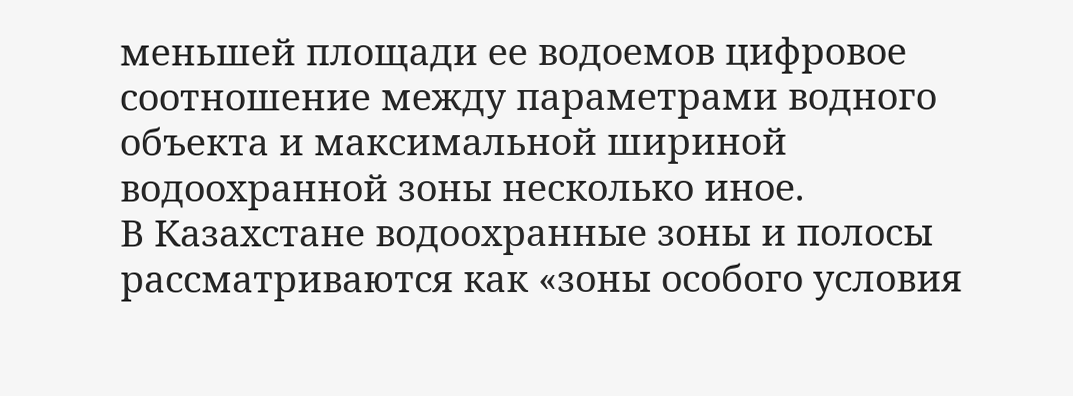меньшей площади ее водоемов цифровое соотношение между параметрами водного объекта и максимальной шириной водоохранной зоны несколько иное.
В Казахстане водоохранные зоны и полосы рассматриваются как «зоны особого условия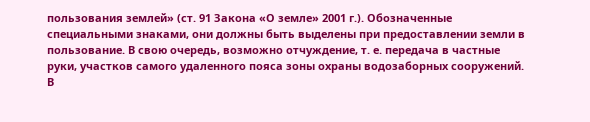пользования землей» (ст. 91 Закона «О земле» 2001 г.). Обозначенные специальными знаками, они должны быть выделены при предоставлении земли в пользование. В свою очередь, возможно отчуждение, т. е. передача в частные руки, участков самого удаленного пояса зоны охраны водозаборных сооружений. В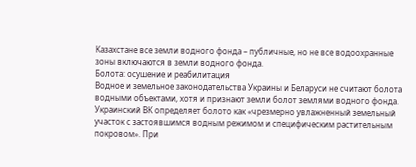Казахстане все земли водного фонда – публичные, но не все водоохранные зоны включаются в земли водного фонда.
Болота: осушение и реабилитация
Водное и земельное законодательства Украины и Беларуси не считают болота водными объектами, хотя и признают земли болот землями водного фонда. Украинский ВК определяет болото как «чрезмерно увлажненный земельный участок с застоявшимся водным режимом и специфическим растительным покровом». При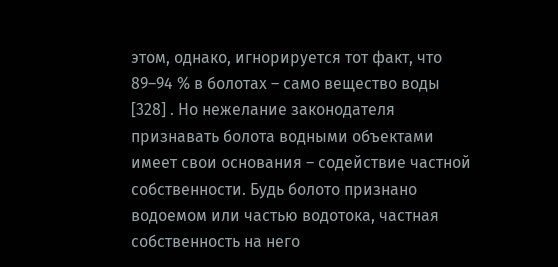этом, однако, игнорируется тот факт, что 89–94 % в болотах – само вещество воды [328] . Но нежелание законодателя признавать болота водными объектами имеет свои основания – содействие частной собственности. Будь болото признано водоемом или частью водотока, частная собственность на него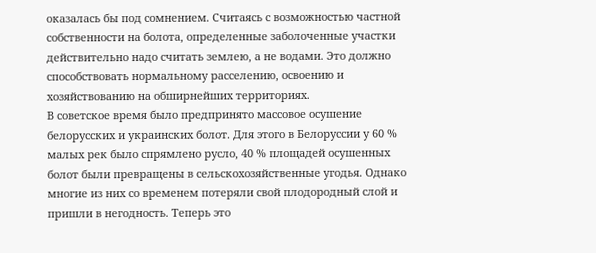оказалась бы под сомнением. Считаясь с возможностью частной собственности на болота, определенные заболоченные участки действительно надо считать землею, а не водами. Это должно способствовать нормальному расселению, освоению и хозяйствованию на обширнейших территориях.
В советское время было предпринято массовое осушение белорусских и украинских болот. Для этого в Белоруссии у 60 % малых рек было спрямлено русло, 40 % площадей осушенных болот были превращены в сельскохозяйственные угодья. Однако многие из них со временем потеряли свой плодородный слой и пришли в негодность. Теперь это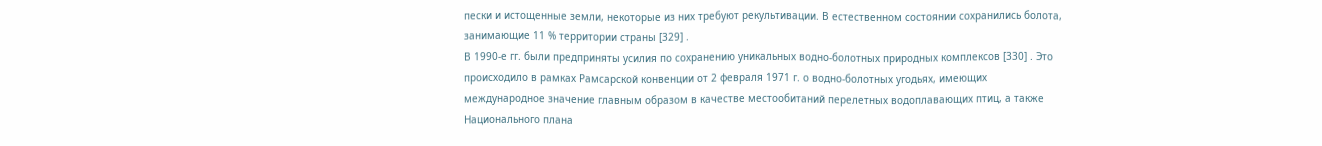пески и истощенные земли, некоторые из них требуют рекультивации. В естественном состоянии сохранились болота, занимающие 11 % территории страны [329] .
В 1990-е гг. были предприняты усилия по сохранению уникальных водно-болотных природных комплексов [330] . Это происходило в рамках Рамсарской конвенции от 2 февраля 1971 г. о водно-болотных угодьях, имеющих международное значение главным образом в качестве местообитаний перелетных водоплавающих птиц, а также Национального плана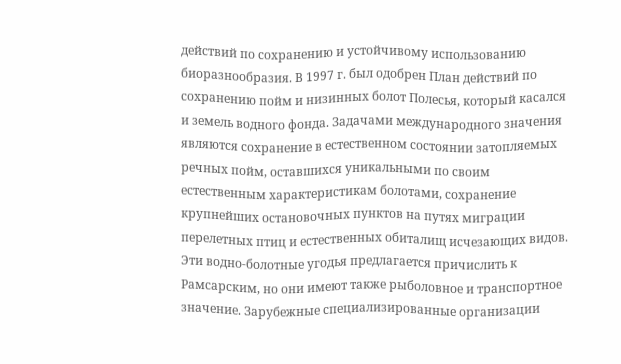действий по сохранению и устойчивому использованию биоразнообразия. В 1997 г. был одобрен План действий по сохранению пойм и низинных болот Полесья, который касался и земель водного фонда. Задачами международного значения являются сохранение в естественном состоянии затопляемых речных пойм, оставшихся уникальными по своим естественным характеристикам болотами, сохранение крупнейших остановочных пунктов на путях миграции перелетных птиц и естественных обиталищ исчезающих видов. Эти водно-болотные угодья предлагается причислить к Рамсарским, но они имеют также рыболовное и транспортное значение. Зарубежные специализированные организации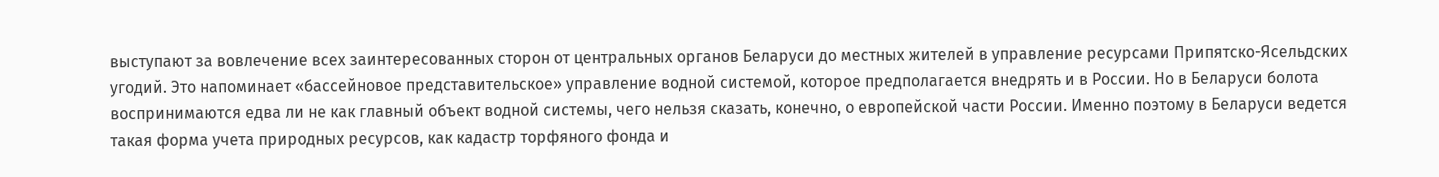выступают за вовлечение всех заинтересованных сторон от центральных органов Беларуси до местных жителей в управление ресурсами Припятско-Ясельдских угодий. Это напоминает «бассейновое представительское» управление водной системой, которое предполагается внедрять и в России. Но в Беларуси болота воспринимаются едва ли не как главный объект водной системы, чего нельзя сказать, конечно, о европейской части России. Именно поэтому в Беларуси ведется такая форма учета природных ресурсов, как кадастр торфяного фонда и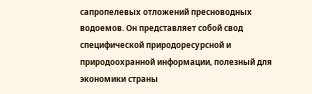сапропелевых отложений пресноводных водоемов. Он представляет собой свод специфической природоресурсной и природоохранной информации, полезный для экономики страны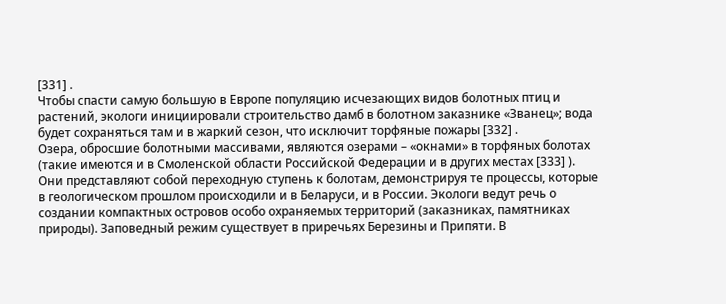[331] .
Чтобы спасти самую большую в Европе популяцию исчезающих видов болотных птиц и растений, экологи инициировали строительство дамб в болотном заказнике «Званец»; вода будет сохраняться там и в жаркий сезон, что исключит торфяные пожары [332] .
Озера, обросшие болотными массивами, являются озерами – «окнами» в торфяных болотах (такие имеются и в Смоленской области Российской Федерации и в других местах [333] ). Они представляют собой переходную ступень к болотам, демонстрируя те процессы, которые в геологическом прошлом происходили и в Беларуси, и в России. Экологи ведут речь о создании компактных островов особо охраняемых территорий (заказниках, памятниках природы). Заповедный режим существует в приречьях Березины и Припяти. В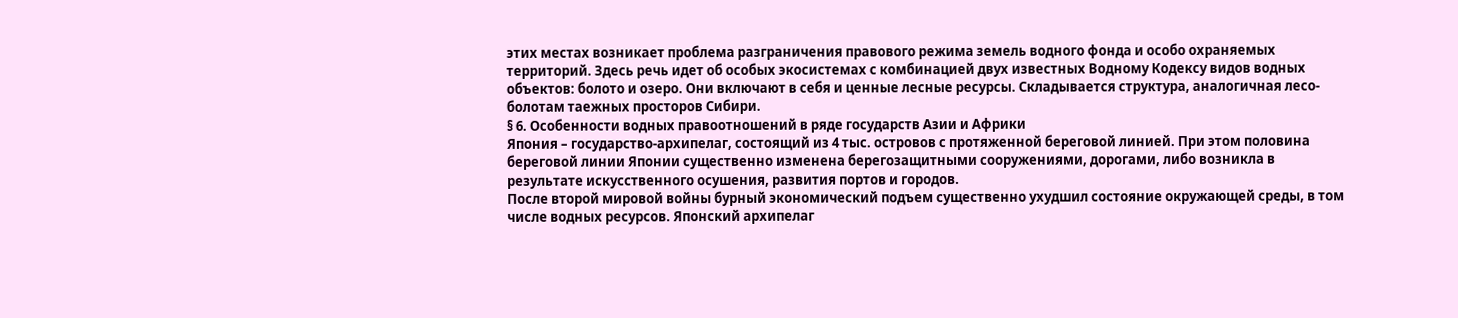этих местах возникает проблема разграничения правового режима земель водного фонда и особо охраняемых территорий. Здесь речь идет об особых экосистемах с комбинацией двух известных Водному Кодексу видов водных объектов: болото и озеро. Они включают в себя и ценные лесные ресурсы. Складывается структура, аналогичная лесо-болотам таежных просторов Сибири.
§ 6. Особенности водных правоотношений в ряде государств Азии и Африки
Япония – государство-архипелаг, состоящий из 4 тыс. островов с протяженной береговой линией. При этом половина береговой линии Японии существенно изменена берегозащитными сооружениями, дорогами, либо возникла в результате искусственного осушения, развития портов и городов.
После второй мировой войны бурный экономический подъем существенно ухудшил состояние окружающей среды, в том числе водных ресурсов. Японский архипелаг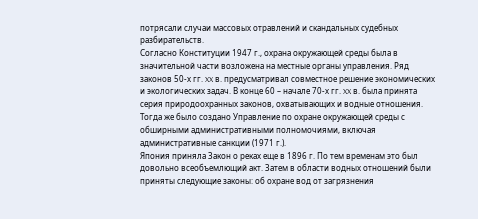потрясали случаи массовых отравлений и скандальных судебных разбирательств.
Согласно Конституции 1947 г., охрана окружающей среды была в значительной части возложена на местные органы управления. Ряд законов 50-х гг. XX в. предусматривал совместное решение экономических и экологических задач. В конце 60 – начале 70-х гг. XX в. была принята серия природоохранных законов, охватывающих и водные отношения. Тогда же было создано Управление по охране окружающей среды с обширными административными полномочиями, включая административные санкции (1971 г.).
Япония приняла Закон о реках еще в 1896 г. По тем временам это был довольно всеобъемлющий акт. Затем в области водных отношений были приняты следующие законы: об охране вод от загрязнения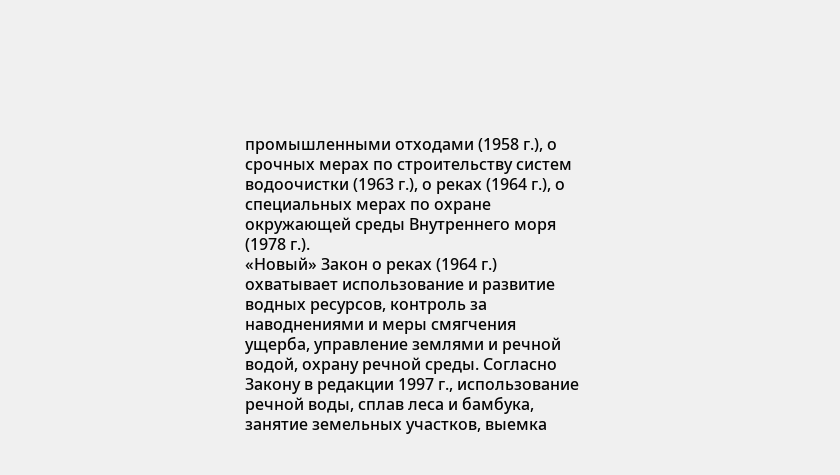промышленными отходами (1958 г.), о срочных мерах по строительству систем водоочистки (1963 г.), о реках (1964 г.), о специальных мерах по охране окружающей среды Внутреннего моря (1978 г.).
«Новый» Закон о реках (1964 г.) охватывает использование и развитие водных ресурсов, контроль за наводнениями и меры смягчения ущерба, управление землями и речной водой, охрану речной среды. Согласно Закону в редакции 1997 г., использование речной воды, сплав леса и бамбука, занятие земельных участков, выемка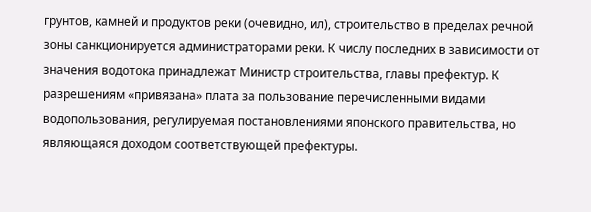грунтов, камней и продуктов реки (очевидно, ил), строительство в пределах речной зоны санкционируется администраторами реки. К числу последних в зависимости от значения водотока принадлежат Министр строительства, главы префектур. К разрешениям «привязана» плата за пользование перечисленными видами водопользования, регулируемая постановлениями японского правительства, но являющаяся доходом соответствующей префектуры.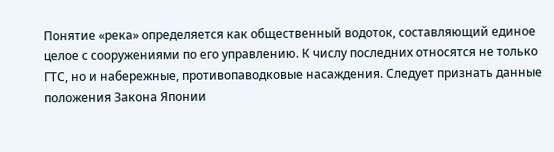Понятие «река» определяется как общественный водоток, составляющий единое целое с сооружениями по его управлению. К числу последних относятся не только ГТС, но и набережные, противопаводковые насаждения. Следует признать данные положения Закона Японии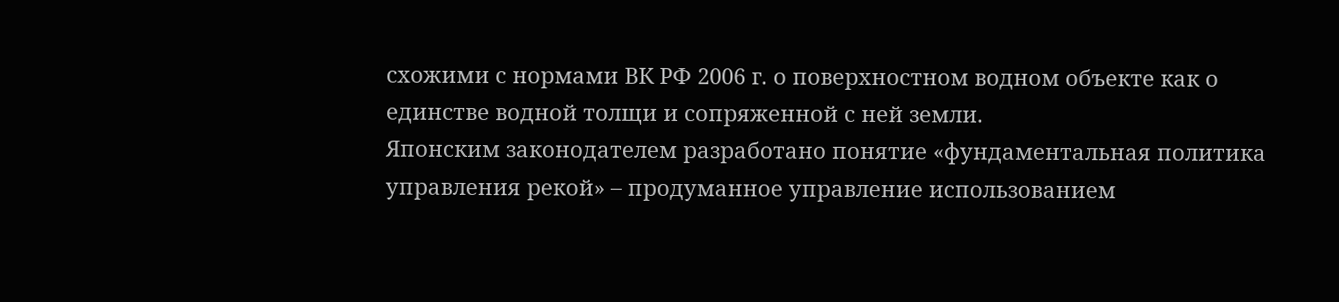схожими с нормами ВК РФ 2006 г. о поверхностном водном объекте как о единстве водной толщи и сопряженной с ней земли.
Японским законодателем разработано понятие «фундаментальная политика управления рекой» – продуманное управление использованием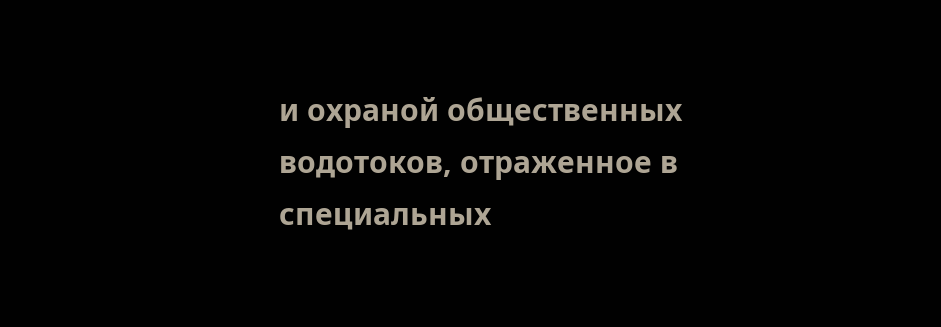и охраной общественных водотоков, отраженное в специальных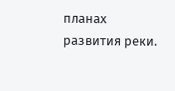планах развития реки.